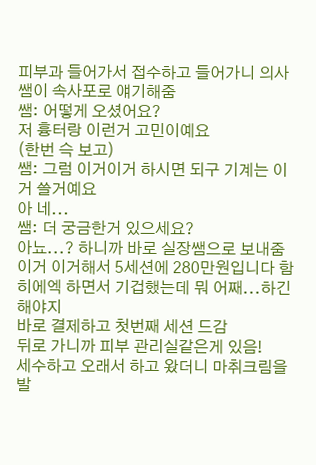피부과 들어가서 접수하고 들어가니 의사쌤이 속사포로 얘기해줌
쌤: 어떻게 오셨어요?
저 흉터랑 이런거 고민이예요
(한번 슥 보고)
쌤: 그럼 이거이거 하시면 되구 기계는 이거 쓸거예요
아 네...
쌤: 더 궁금한거 있으세요?
아뇨...? 하니까 바로 실장쌤으로 보내줌
이거 이거해서 5세션에 280만원입니다 함
히에엑 하면서 기겁했는데 뭐 어째...하긴 해야지
바로 결제하고 첫번째 세션 드감
뒤로 가니까 피부 관리실같은게 있음!
세수하고 오래서 하고 왔더니 마취크림을 발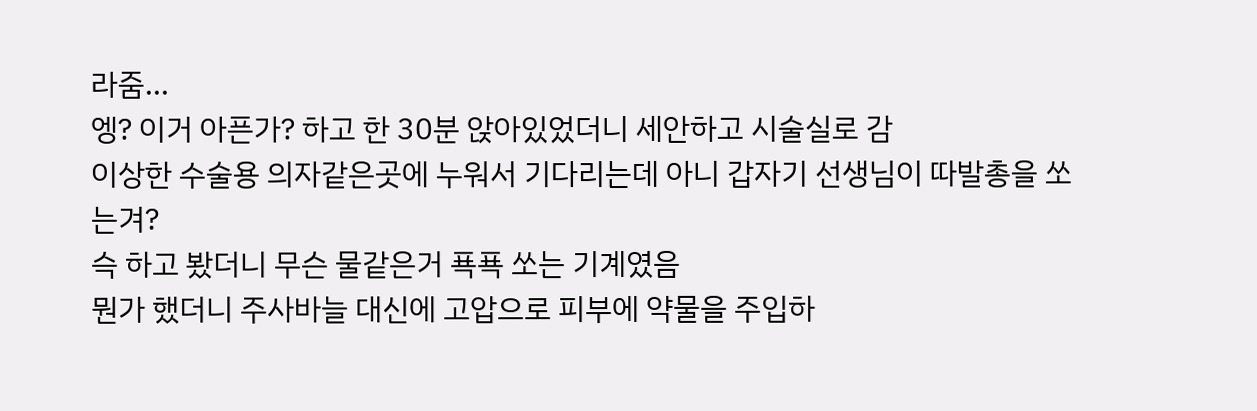라줌...
엥? 이거 아픈가? 하고 한 30분 앉아있었더니 세안하고 시술실로 감
이상한 수술용 의자같은곳에 누워서 기다리는데 아니 갑자기 선생님이 따발총을 쏘는겨?
슥 하고 봤더니 무슨 물같은거 푝푝 쏘는 기계였음
뭔가 했더니 주사바늘 대신에 고압으로 피부에 약물을 주입하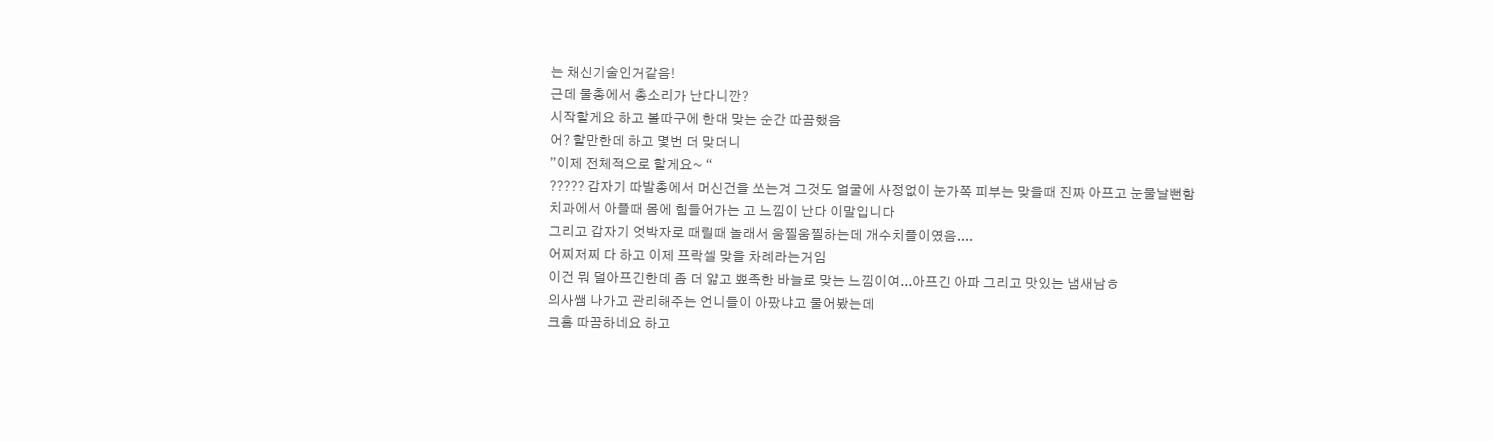는 채신기술인거같음!
근데 물총에서 총소리가 난다니깐?
시작할게요 하고 볼따구에 한대 맞는 순간 따끔했음
어? 할만한데 하고 몇번 더 맞더니
”이제 전체적으로 할게요~ “
????? 갑자기 따발총에서 머신건을 쏘는겨 그것도 얼굴에 사정없이 눈가쪽 피부는 맞을때 진짜 아프고 눈물날뻔함
치과에서 아플때 몸에 힘들어가는 고 느낌이 난다 이말입니다
그리고 갑자기 엇박자로 때릴때 놀래서 움찔움찔하는데 개수치플이였음....
어찌저찌 다 하고 이제 프락셀 맞을 차례라는거임
이건 뭐 덜아프긴한데 좀 더 얇고 뾰족한 바늘로 맞는 느낌이여...아프긴 아파 그리고 맛있는 냄새남ㅎ
의사쌤 나가고 관리해주는 언니들이 아팠냐고 물어봤는데
크흠 따끔하네요 하고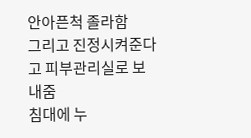안아픈척 졸라함
그리고 진정시켜준다고 피부관리실로 보내줌
침대에 누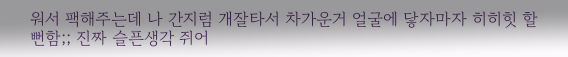워서 팩해주는데 나 간지럼 개잘타서 차가운거 얼굴에 닿자마자 히히힛 할뻔함;; 진짜 슬픈생각 쥐어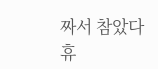짜서 참았다 휴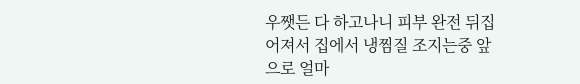우쨋든 다 하고나니 피부 완전 뒤집어져서 집에서 냉찜질 조지는중 앞으로 얼마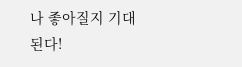나 좋아질지 기대된다!